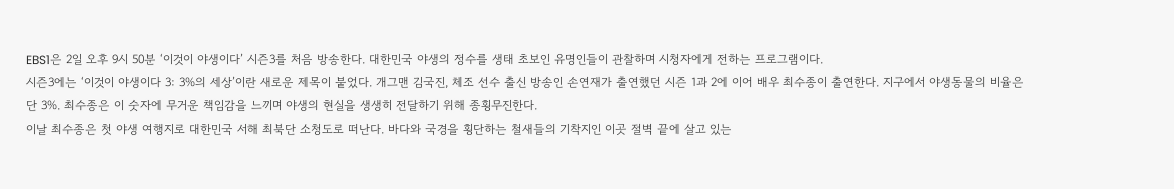EBS1은 2일 오후 9시 50분 ‘이것이 야생이다’ 시즌3를 처음 방송한다. 대한민국 야생의 정수를 생태 초보인 유명인들이 관찰하며 시청자에게 전하는 프로그램이다.
시즌3에는 ‘이것이 야생이다 3: 3%의 세상’이란 새로운 제목이 붙었다. 개그맨 김국진, 체조 선수 출신 방송인 손연재가 출연했던 시즌 1과 2에 이어 배우 최수종이 출연한다. 지구에서 야생동물의 비율은 단 3%. 최수종은 이 숫자에 무거운 책임감을 느끼며 야생의 현실을 생생히 전달하기 위해 종횡무진한다.
이날 최수종은 첫 야생 여행지로 대한민국 서해 최북단 소청도로 떠난다. 바다와 국경을 횡단하는 철새들의 기착지인 이곳 절벽 끝에 살고 있는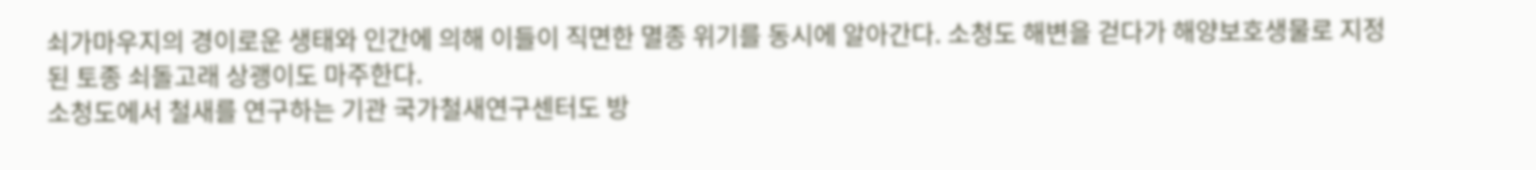쇠가마우지의 경이로운 생태와 인간에 의해 이들이 직면한 멸종 위기를 동시에 알아간다. 소청도 해변을 걷다가 해양보호생물로 지정된 토종 쇠돌고래 상괭이도 마주한다.
소청도에서 철새를 연구하는 기관 국가철새연구센터도 방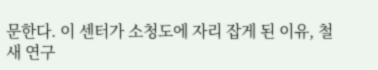문한다. 이 센터가 소청도에 자리 잡게 된 이유, 철새 연구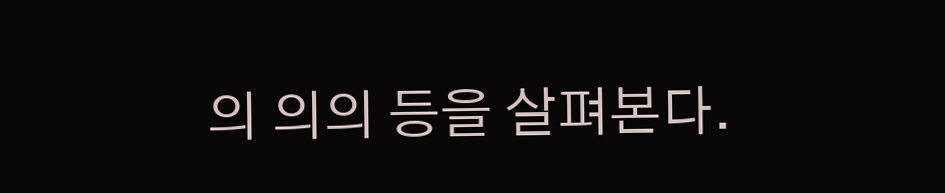의 의의 등을 살펴본다.